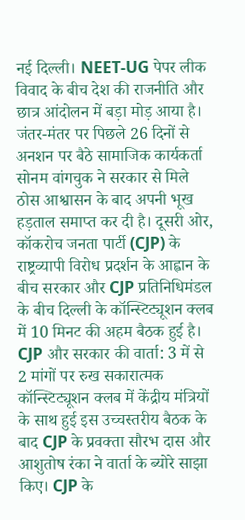नई दिल्ली। NEET-UG पेपर लीक विवाद के बीच देश की राजनीति और छात्र आंदोलन में बड़ा मोड़ आया है। जंतर-मंतर पर पिछले 26 दिनों से अनशन पर बैठे सामाजिक कार्यकर्ता सोनम वांगचुक ने सरकार से मिले ठोस आश्वासन के बाद अपनी भूख हड़ताल समाप्त कर दी है। दूसरी ओर, कॉकरोच जनता पार्टी (CJP) के राष्ट्रव्यापी विरोध प्रदर्शन के आह्वान के बीच सरकार और CJP प्रतिनिधिमंडल के बीच दिल्ली के कॉन्स्टिट्यूशन क्लब में 10 मिनट की अहम बैठक हुई है।
CJP और सरकार की वार्ता: 3 में से 2 मांगों पर रुख सकारात्मक
कॉन्स्टिट्यूशन क्लब में केंद्रीय मंत्रियों के साथ हुई इस उच्चस्तरीय बैठक के बाद CJP के प्रवक्ता सौरभ दास और आशुतोष रंका ने वार्ता के ब्योरे साझा किए। CJP के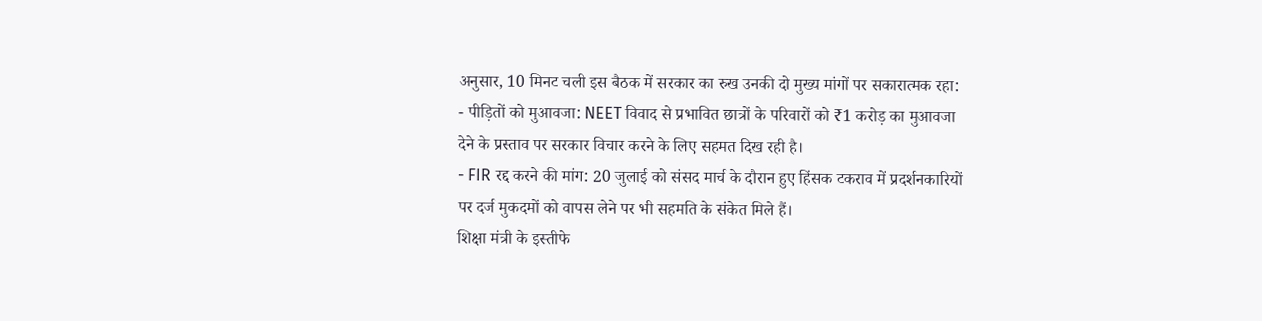अनुसार, 10 मिनट चली इस बैठक में सरकार का रुख उनकी दो मुख्य मांगों पर सकारात्मक रहा:
- पीड़ितों को मुआवजा: NEET विवाद से प्रभावित छात्रों के परिवारों को ₹1 करोड़ का मुआवजा देने के प्रस्ताव पर सरकार विचार करने के लिए सहमत दिख रही है।
- FIR रद्द करने की मांग: 20 जुलाई को संसद मार्च के दौरान हुए हिंसक टकराव में प्रदर्शनकारियों पर दर्ज मुकदमों को वापस लेने पर भी सहमति के संकेत मिले हैं।
शिक्षा मंत्री के इस्तीफे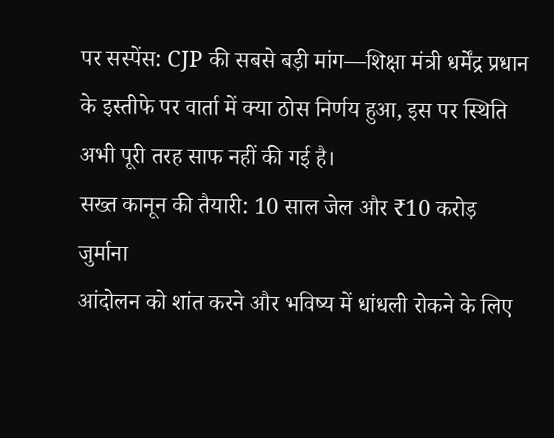पर सस्पेंस: CJP की सबसे बड़ी मांग—शिक्षा मंत्री धर्मेंद्र प्रधान के इस्तीफे पर वार्ता में क्या ठोस निर्णय हुआ, इस पर स्थिति अभी पूरी तरह साफ नहीं की गई है।
सख्त कानून की तैयारी: 10 साल जेल और ₹10 करोड़ जुर्माना
आंदोलन को शांत करने और भविष्य में धांधली रोकने के लिए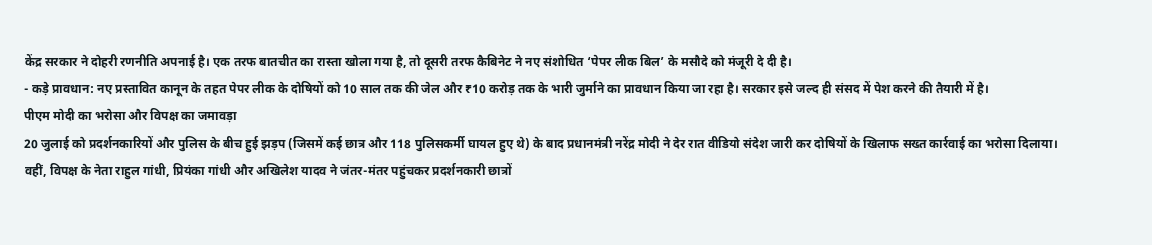केंद्र सरकार ने दोहरी रणनीति अपनाई है। एक तरफ बातचीत का रास्ता खोला गया है, तो दूसरी तरफ कैबिनेट ने नए संशोधित ‘पेपर लीक बिल’ के मसौदे को मंजूरी दे दी है।
- कड़े प्रावधान: नए प्रस्तावित कानून के तहत पेपर लीक के दोषियों को 10 साल तक की जेल और ₹10 करोड़ तक के भारी जुर्माने का प्रावधान किया जा रहा है। सरकार इसे जल्द ही संसद में पेश करने की तैयारी में है।
पीएम मोदी का भरोसा और विपक्ष का जमावड़ा
20 जुलाई को प्रदर्शनकारियों और पुलिस के बीच हुई झड़प (जिसमें कई छात्र और 118 पुलिसकर्मी घायल हुए थे) के बाद प्रधानमंत्री नरेंद्र मोदी ने देर रात वीडियो संदेश जारी कर दोषियों के खिलाफ सख्त कार्रवाई का भरोसा दिलाया।
वहीं, विपक्ष के नेता राहुल गांधी, प्रियंका गांधी और अखिलेश यादव ने जंतर-मंतर पहुंचकर प्रदर्शनकारी छात्रों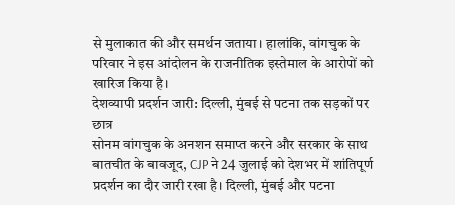से मुलाकात की और समर्थन जताया। हालांकि, वांगचुक के परिवार ने इस आंदोलन के राजनीतिक इस्तेमाल के आरोपों को खारिज किया है।
देशव्यापी प्रदर्शन जारी: दिल्ली, मुंबई से पटना तक सड़कों पर छात्र
सोनम वांगचुक के अनशन समाप्त करने और सरकार के साथ बातचीत के बावजूद, CJP ने 24 जुलाई को देशभर में शांतिपूर्ण प्रदर्शन का दौर जारी रखा है। दिल्ली, मुंबई और पटना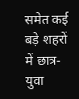समेत कई बड़े शहरों में छात्र-युवा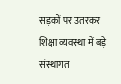सड़कों पर उतरकर शिक्षा व्यवस्था में बड़े संस्थागत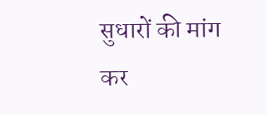सुधारों की मांग कर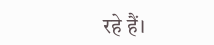रहे हैं।